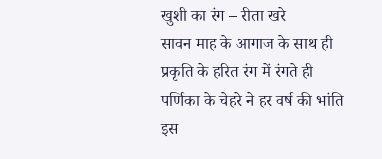खुशी का रंग – रीता खरे
सावन माह के आगाज के साथ ही प्रकृति के हरित रंग में रंगते ही पर्णिका के चेहरे ने हर वर्ष की भांति इस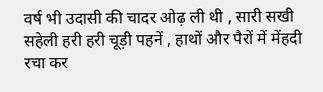वर्ष भी उदासी की चादर ओढ़ ली थी , सारी सखी सहेली हरी हरी चूड़ी पहनें , हाथों और पैरों में मेंहदी रचा कर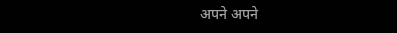अपने अपने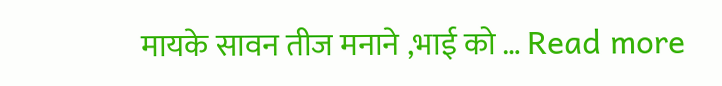मायके सावन तीज मनाने ,भाई को … Read more